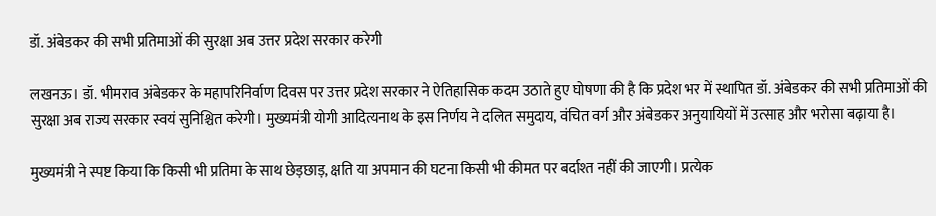डॉ. अंबेडकर की सभी प्रतिमाओं की सुरक्षा अब उत्तर प्रदेश सरकार करेगी

लखनऊ। डॉ. भीमराव अंबेडकर के महापरिनिर्वाण दिवस पर उत्तर प्रदेश सरकार ने ऐतिहासिक कदम उठाते हुए घोषणा की है कि प्रदेश भर में स्थापित डॉ. अंबेडकर की सभी प्रतिमाओं की सुरक्षा अब राज्य सरकार स्वयं सुनिश्चित करेगी। मुख्यमंत्री योगी आदित्यनाथ के इस निर्णय ने दलित समुदाय, वंचित वर्ग और अंबेडकर अनुयायियों में उत्साह और भरोसा बढ़ाया है।

मुख्यमंत्री ने स्पष्ट किया कि किसी भी प्रतिमा के साथ छेड़छाड़, क्षति या अपमान की घटना किसी भी कीमत पर बर्दाश्त नहीं की जाएगी। प्रत्येक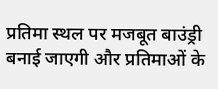प्रतिमा स्थल पर मजबूत बाउंड्री बनाई जाएगी और प्रतिमाओं के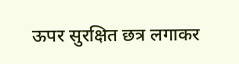ऊपर सुरक्षित छत्र लगाकर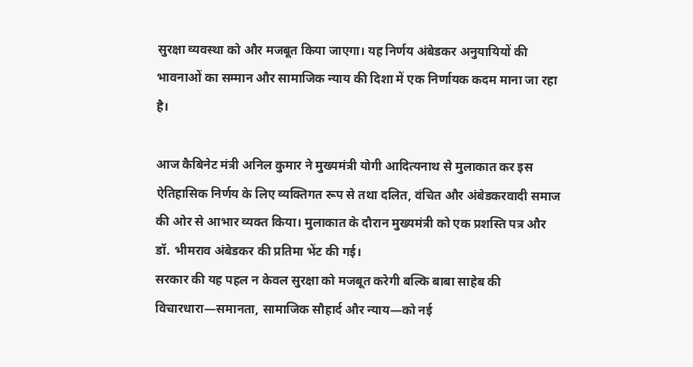सुरक्षा व्यवस्था को और मजबूत किया जाएगा। यह निर्णय अंबेडकर अनुयायियों की भावनाओं का सम्मान और सामाजिक न्याय की दिशा में एक निर्णायक कदम माना जा रहा है।

आज कैबिनेट मंत्री अनिल कुमार ने मुख्यमंत्री योगी आदित्यनाथ से मुलाकात कर इस ऐतिहासिक निर्णय के लिए व्यक्तिगत रूप से तथा दलित, वंचित और अंबेडकरवादी समाज की ओर से आभार व्यक्त किया। मुलाकात के दौरान मुख्यमंत्री को एक प्रशस्ति पत्र और डॉ. भीमराव अंबेडकर की प्रतिमा भेंट की गई।
सरकार की यह पहल न केवल सुरक्षा को मजबूत करेगी बल्कि बाबा साहेब की विचारधारा—समानता, सामाजिक सौहार्द और न्याय—को नई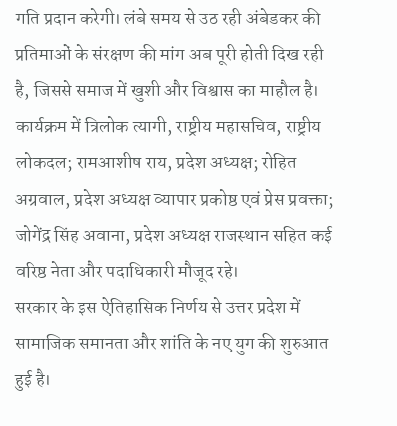गति प्रदान करेगी। लंबे समय से उठ रही अंबेडकर की प्रतिमाओं के संरक्षण की मांग अब पूरी होती दिख रही है, जिससे समाज में खुशी और विश्वास का माहौल है।
कार्यक्रम में त्रिलोक त्यागी, राष्ट्रीय महासचिव, राष्ट्रीय लोकदल; रामआशीष राय, प्रदेश अध्यक्ष; रोहित अग्रवाल, प्रदेश अध्यक्ष व्यापार प्रकोष्ठ एवं प्रेस प्रवक्ता; जोगेंद्र सिंह अवाना, प्रदेश अध्यक्ष राजस्थान सहित कई वरिष्ठ नेता और पदाधिकारी मौजूद रहे।
सरकार के इस ऐतिहासिक निर्णय से उत्तर प्रदेश में सामाजिक समानता और शांति के नए युग की शुरुआत हुई है।